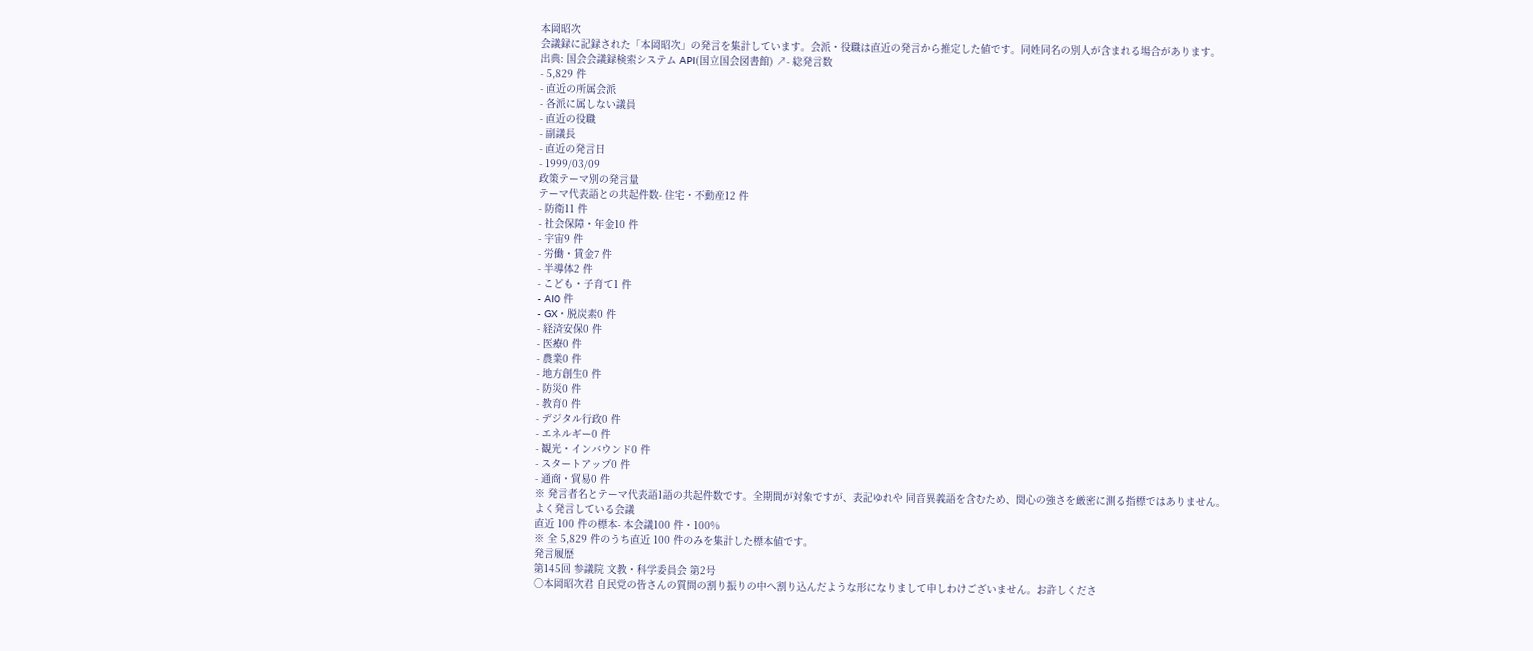本岡昭次
会議録に記録された「本岡昭次」の発言を集計しています。会派・役職は直近の発言から推定した値です。同姓同名の別人が含まれる場合があります。
出典: 国会会議録検索システム API(国立国会図書館) ↗- 総発言数
- 5,829 件
- 直近の所属会派
- 各派に属しない議員
- 直近の役職
- 副議長
- 直近の発言日
- 1999/03/09
政策テーマ別の発言量
テーマ代表語との共起件数- 住宅・不動産12 件
- 防衛11 件
- 社会保障・年金10 件
- 宇宙9 件
- 労働・賃金7 件
- 半導体2 件
- こども・子育て1 件
- AI0 件
- GX・脱炭素0 件
- 経済安保0 件
- 医療0 件
- 農業0 件
- 地方創生0 件
- 防災0 件
- 教育0 件
- デジタル行政0 件
- エネルギー0 件
- 観光・インバウンド0 件
- スタートアップ0 件
- 通商・貿易0 件
※ 発言者名とテーマ代表語1語の共起件数です。全期間が対象ですが、表記ゆれや 同音異義語を含むため、関心の強さを厳密に測る指標ではありません。
よく発言している会議
直近 100 件の標本- 本会議100 件・100%
※ 全 5,829 件のうち直近 100 件のみを集計した標本値です。
発言履歴
第145回 参議院 文教・科学委員会 第2号
○本岡昭次君 自民党の皆さんの質問の割り振りの中へ割り込んだような形になりまして申しわけございません。お許しくださ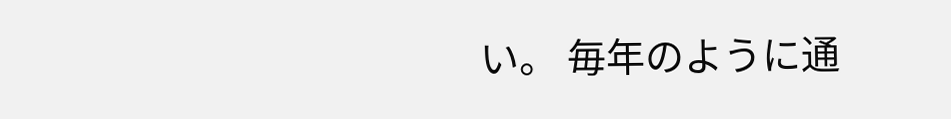い。 毎年のように通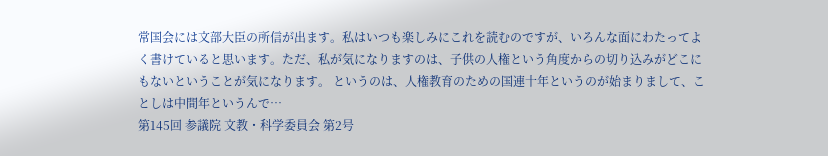常国会には文部大臣の所信が出ます。私はいつも楽しみにこれを読むのですが、いろんな面にわたってよく書けていると思います。ただ、私が気になりますのは、子供の人権という角度からの切り込みがどこにもないということが気になります。 というのは、人権教育のための国連十年というのが始まりまして、ことしは中間年というんで…
第145回 参議院 文教・科学委員会 第2号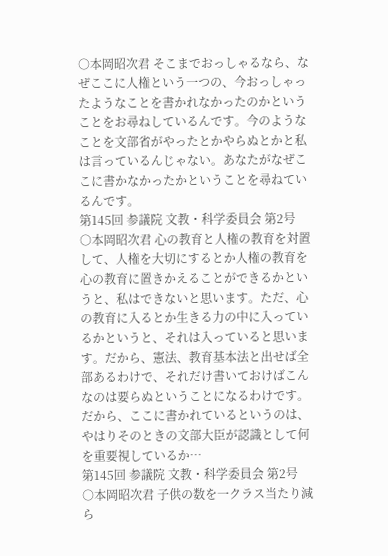○本岡昭次君 そこまでおっしゃるなら、なぜここに人権という一つの、今おっしゃったようなことを書かれなかったのかということをお尋ねしているんです。今のようなことを文部省がやったとかやらぬとかと私は言っているんじゃない。あなたがなぜここに書かなかったかということを尋ねているんです。
第145回 参議院 文教・科学委員会 第2号
○本岡昭次君 心の教育と人権の教育を対置して、人権を大切にするとか人権の教育を心の教育に置きかえることができるかというと、私はできないと思います。ただ、心の教育に入るとか生きる力の中に入っているかというと、それは入っていると思います。だから、憲法、教育基本法と出せば全部あるわけで、それだけ書いておけばこんなのは要らぬということになるわけです。 だから、ここに書かれているというのは、やはりそのときの文部大臣が認識として何を重要視しているか…
第145回 参議院 文教・科学委員会 第2号
○本岡昭次君 子供の数を一クラス当たり減ら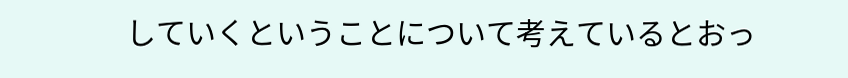していくということについて考えているとおっ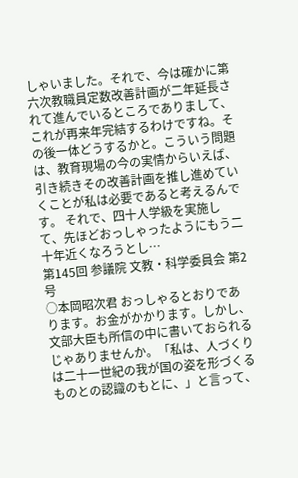しゃいました。それで、今は確かに第六次教職員定数改善計画が二年延長されて進んでいるところでありまして、これが再来年完結するわけですね。その後一体どうするかと。こういう問題は、教育現場の今の実情からいえば、引き続きその改善計画を推し進めていくことが私は必要であると考えるんです。 それで、四十人学級を実施して、先ほどおっしゃったようにもう二十年近くなろうとし…
第145回 参議院 文教・科学委員会 第2号
○本岡昭次君 おっしゃるとおりであります。お金がかかります。しかし、文部大臣も所信の中に書いておられるじゃありませんか。「私は、人づくりは二十一世紀の我が国の姿を形づくるものとの認識のもとに、」と言って、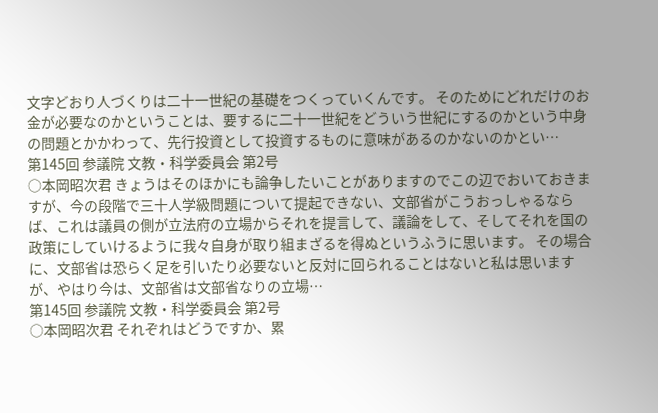文字どおり人づくりは二十一世紀の基礎をつくっていくんです。 そのためにどれだけのお金が必要なのかということは、要するに二十一世紀をどういう世紀にするのかという中身の問題とかかわって、先行投資として投資するものに意味があるのかないのかとい…
第145回 参議院 文教・科学委員会 第2号
○本岡昭次君 きょうはそのほかにも論争したいことがありますのでこの辺でおいておきますが、今の段階で三十人学級問題について提起できない、文部省がこうおっしゃるならば、これは議員の側が立法府の立場からそれを提言して、議論をして、そしてそれを国の政策にしていけるように我々自身が取り組まざるを得ぬというふうに思います。 その場合に、文部省は恐らく足を引いたり必要ないと反対に回られることはないと私は思いますが、やはり今は、文部省は文部省なりの立場…
第145回 参議院 文教・科学委員会 第2号
○本岡昭次君 それぞれはどうですか、累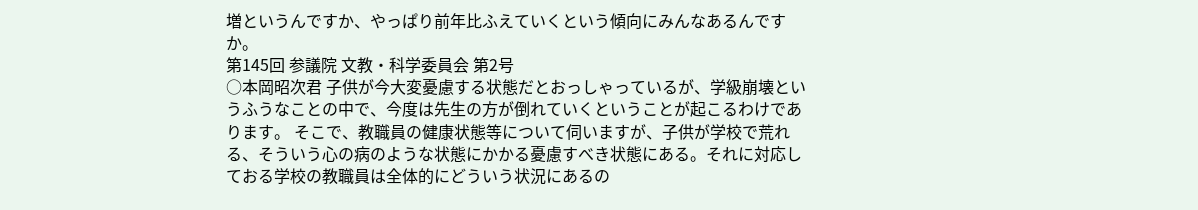増というんですか、やっぱり前年比ふえていくという傾向にみんなあるんですか。
第145回 参議院 文教・科学委員会 第2号
○本岡昭次君 子供が今大変憂慮する状態だとおっしゃっているが、学級崩壊というふうなことの中で、今度は先生の方が倒れていくということが起こるわけであります。 そこで、教職員の健康状態等について伺いますが、子供が学校で荒れる、そういう心の病のような状態にかかる憂慮すべき状態にある。それに対応しておる学校の教職員は全体的にどういう状況にあるの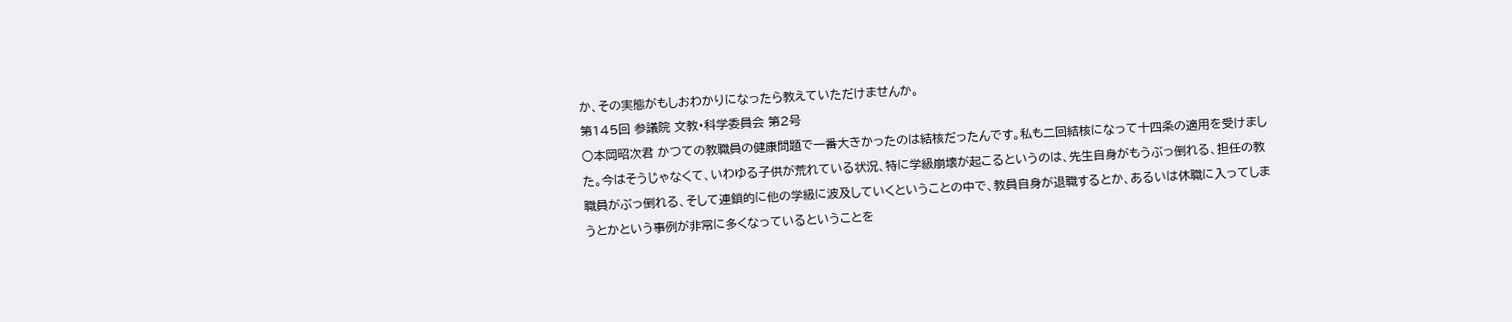か、その実態がもしおわかりになったら教えていただけませんか。
第145回 参議院 文教・科学委員会 第2号
○本岡昭次君 かつての教職員の健康問題で一番大きかったのは結核だったんです。私も二回結核になって十四条の適用を受けました。今はそうじゃなくて、いわゆる子供が荒れている状況、特に学級崩壊が起こるというのは、先生自身がもうぶっ倒れる、担任の教職員がぶっ倒れる、そして連鎖的に他の学級に波及していくということの中で、教員自身が退職するとか、あるいは休職に入ってしまうとかという事例が非常に多くなっているということを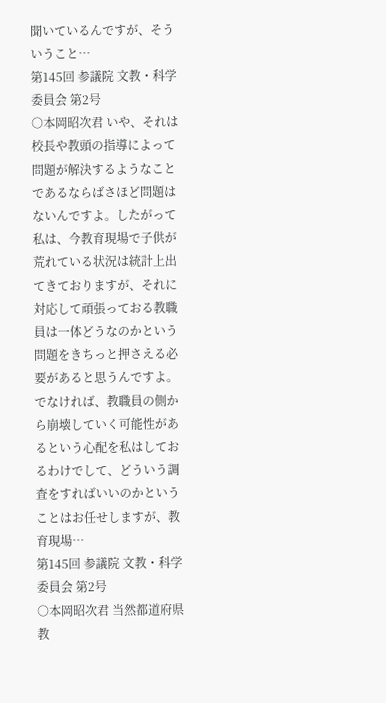聞いているんですが、そういうこと…
第145回 参議院 文教・科学委員会 第2号
○本岡昭次君 いや、それは校長や教頭の指導によって問題が解決するようなことであるならばさほど問題はないんですよ。したがって私は、今教育現場で子供が荒れている状況は統計上出てきておりますが、それに対応して頑張っておる教職員は一体どうなのかという問題をきちっと押さえる必要があると思うんですよ。でなければ、教職員の側から崩壊していく可能性があるという心配を私はしておるわけでして、どういう調査をすればいいのかということはお任せしますが、教育現場…
第145回 参議院 文教・科学委員会 第2号
○本岡昭次君 当然都道府県教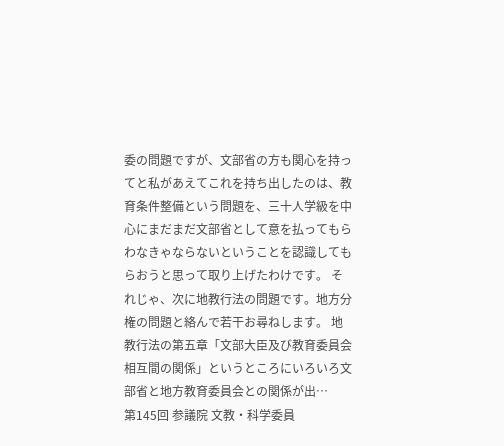委の問題ですが、文部省の方も関心を持ってと私があえてこれを持ち出したのは、教育条件整備という問題を、三十人学級を中心にまだまだ文部省として意を払ってもらわなきゃならないということを認識してもらおうと思って取り上げたわけです。 それじゃ、次に地教行法の問題です。地方分権の問題と絡んで若干お尋ねします。 地教行法の第五章「文部大臣及び教育委員会相互間の関係」というところにいろいろ文部省と地方教育委員会との関係が出…
第145回 参議院 文教・科学委員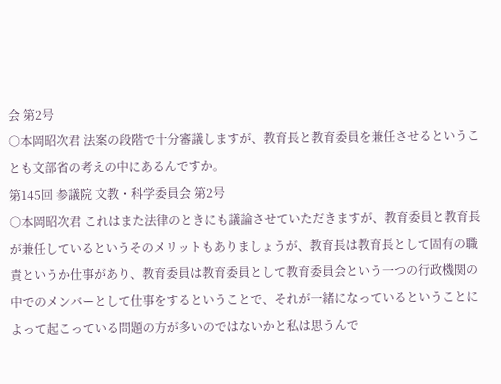会 第2号
○本岡昭次君 法案の段階で十分審議しますが、教育長と教育委員を兼任させるということも文部省の考えの中にあるんですか。
第145回 参議院 文教・科学委員会 第2号
○本岡昭次君 これはまた法律のときにも議論させていただきますが、教育委員と教育長が兼任しているというそのメリットもありましょうが、教育長は教育長として固有の職責というか仕事があり、教育委員は教育委員として教育委員会という一つの行政機関の中でのメンバーとして仕事をするということで、それが一緒になっているということによって起こっている問題の方が多いのではないかと私は思うんで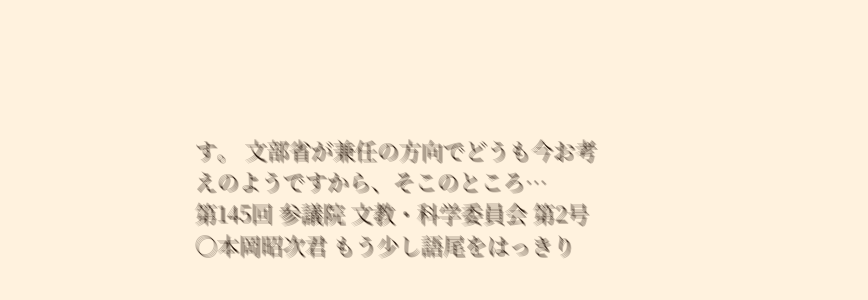す。 文部省が兼任の方向でどうも今お考えのようですから、そこのところ…
第145回 参議院 文教・科学委員会 第2号
○本岡昭次君 もう少し語尾をはっきり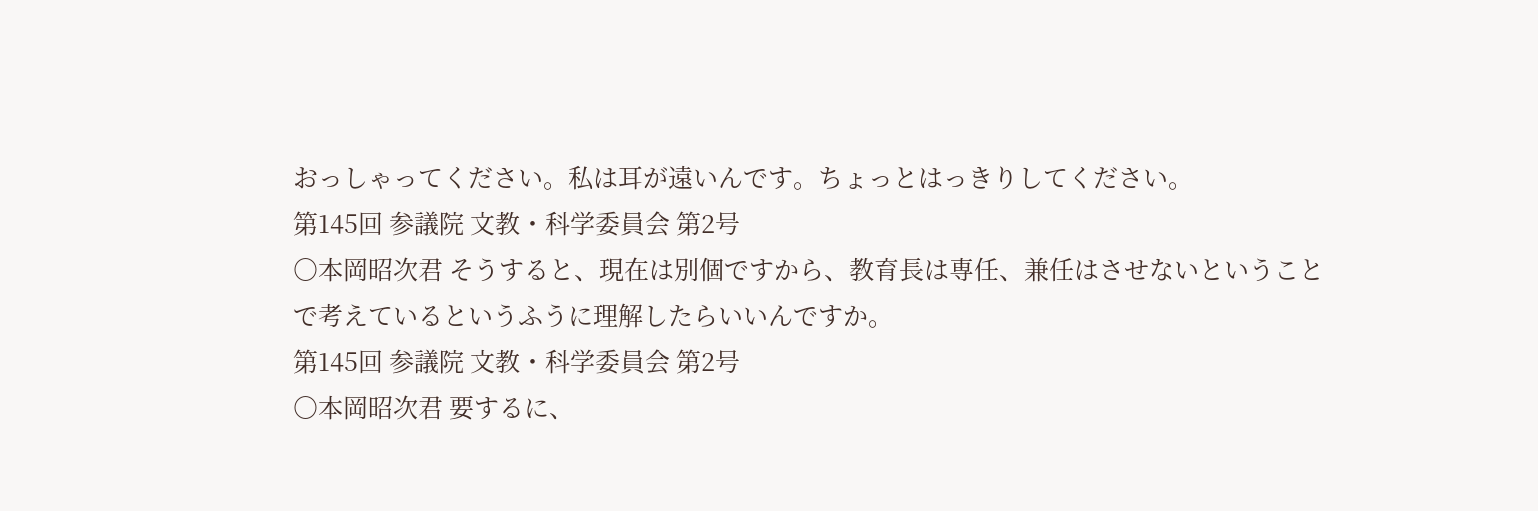おっしゃってください。私は耳が遠いんです。ちょっとはっきりしてください。
第145回 参議院 文教・科学委員会 第2号
○本岡昭次君 そうすると、現在は別個ですから、教育長は専任、兼任はさせないということで考えているというふうに理解したらいいんですか。
第145回 参議院 文教・科学委員会 第2号
○本岡昭次君 要するに、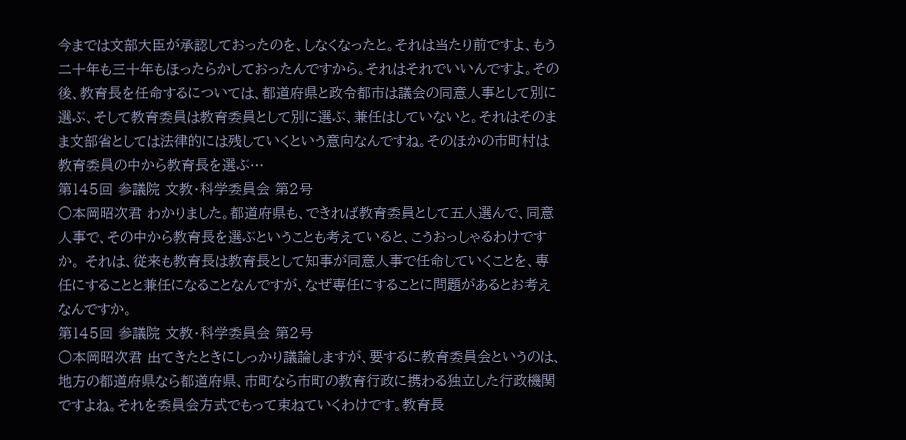今までは文部大臣が承認しておったのを、しなくなったと。それは当たり前ですよ、もう二十年も三十年もほったらかしておったんですから。それはそれでいいんですよ。その後、教育長を任命するについては、都道府県と政令都市は議会の同意人事として別に選ぶ、そして教育委員は教育委員として別に選ぶ、兼任はしていないと。それはそのまま文部省としては法律的には残していくという意向なんですね。そのほかの市町村は教育委員の中から教育長を選ぶ…
第145回 参議院 文教・科学委員会 第2号
○本岡昭次君 わかりました。都道府県も、できれば教育委員として五人選んで、同意人事で、その中から教育長を選ぶということも考えていると、こうおっしゃるわけですか。 それは、従来も教育長は教育長として知事が同意人事で任命していくことを、専任にすることと兼任になることなんですが、なぜ専任にすることに問題があるとお考えなんですか。
第145回 参議院 文教・科学委員会 第2号
○本岡昭次君 出てきたときにしっかり議論しますが、要するに教育委員会というのは、地方の都道府県なら都道府県、市町なら市町の教育行政に携わる独立した行政機関ですよね。それを委員会方式でもって束ねていくわけです。教育長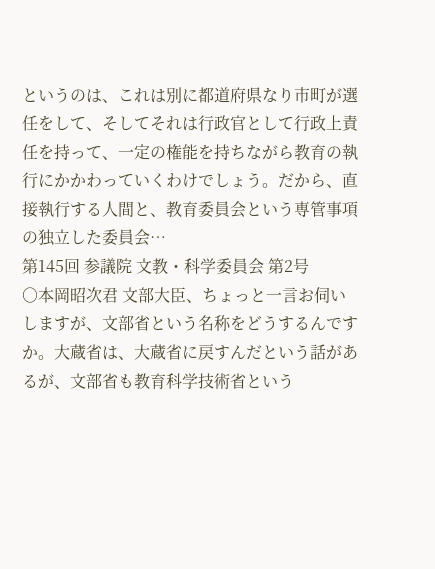というのは、これは別に都道府県なり市町が選任をして、そしてそれは行政官として行政上責任を持って、一定の権能を持ちながら教育の執行にかかわっていくわけでしょう。だから、直接執行する人間と、教育委員会という専管事項の独立した委員会…
第145回 参議院 文教・科学委員会 第2号
○本岡昭次君 文部大臣、ちょっと一言お伺いしますが、文部省という名称をどうするんですか。大蔵省は、大蔵省に戻すんだという話があるが、文部省も教育科学技術省という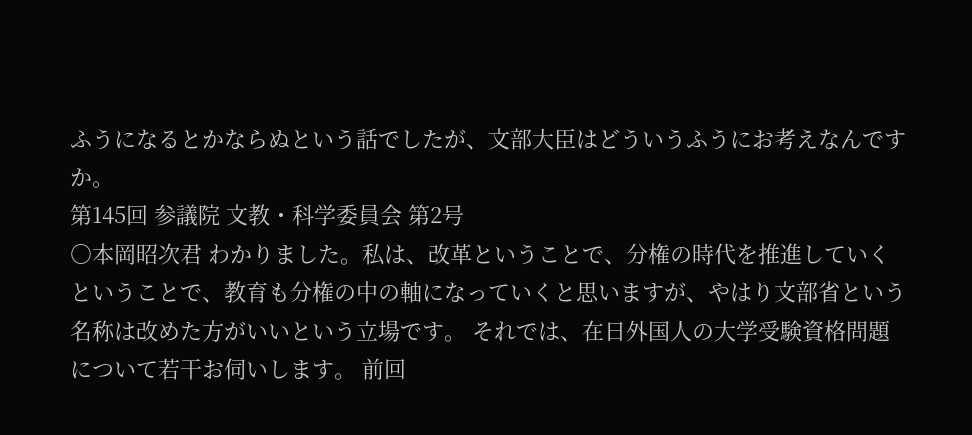ふうになるとかならぬという話でしたが、文部大臣はどういうふうにお考えなんですか。
第145回 参議院 文教・科学委員会 第2号
○本岡昭次君 わかりました。私は、改革ということで、分権の時代を推進していくということで、教育も分権の中の軸になっていくと思いますが、やはり文部省という名称は改めた方がいいという立場です。 それでは、在日外国人の大学受験資格問題について若干お伺いします。 前回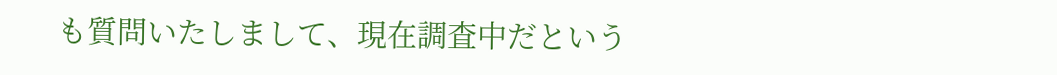も質問いたしまして、現在調査中だという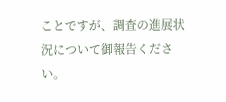ことですが、調査の進展状況について御報告ください。